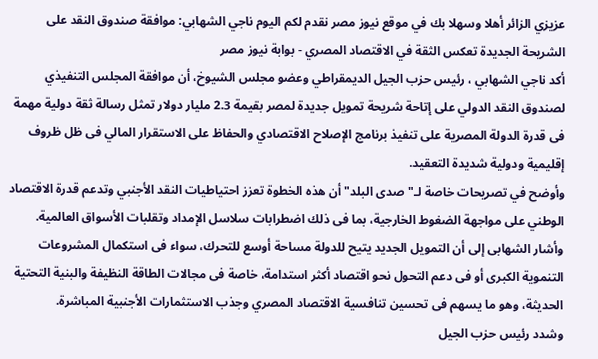عزيزي الزائر أهلا وسهلا بك في موقع نيوز مصر نقدم لكم اليوم ناجي الشهابي: موافقة صندوق النقد على الشريحة الجديدة تعكس الثقة في الاقتصاد المصري - بوابة نيوز مصر
أكد ناجي الشهابي ، رئيس حزب الجيل الديمقراطي وعضو مجلس الشيوخ، أن موافقة المجلس التنفيذي لصندوق النقد الدولي على إتاحة شريحة تمويل جديدة لمصر بقيمة 2.3 مليار دولار تمثل رسالة ثقة دولية مهمة فى قدرة الدولة المصرية على تنفيذ برنامج الإصلاح الاقتصادي والحفاظ على الاستقرار المالي فى ظل ظروف إقليمية ودولية شديدة التعقيد.
وأوضح في تصريحات خاصة لـ"صدى البلد" أن هذه الخطوة تعزز احتياطيات النقد الأجنبي وتدعم قدرة الاقتصاد الوطني على مواجهة الضغوط الخارجية، بما فى ذلك اضطرابات سلاسل الإمداد وتقلبات الأسواق العالمية.
وأشار الشهابى إلى أن التمويل الجديد يتيح للدولة مساحة أوسع للتحرك، سواء فى استكمال المشروعات التنموية الكبرى أو فى دعم التحول نحو اقتصاد أكثر استدامة، خاصة فى مجالات الطاقة النظيفة والبنية التحتية الحديثة، وهو ما يسهم فى تحسين تنافسية الاقتصاد المصري وجذب الاستثمارات الأجنبية المباشرة.
وشدد رئيس حزب الجيل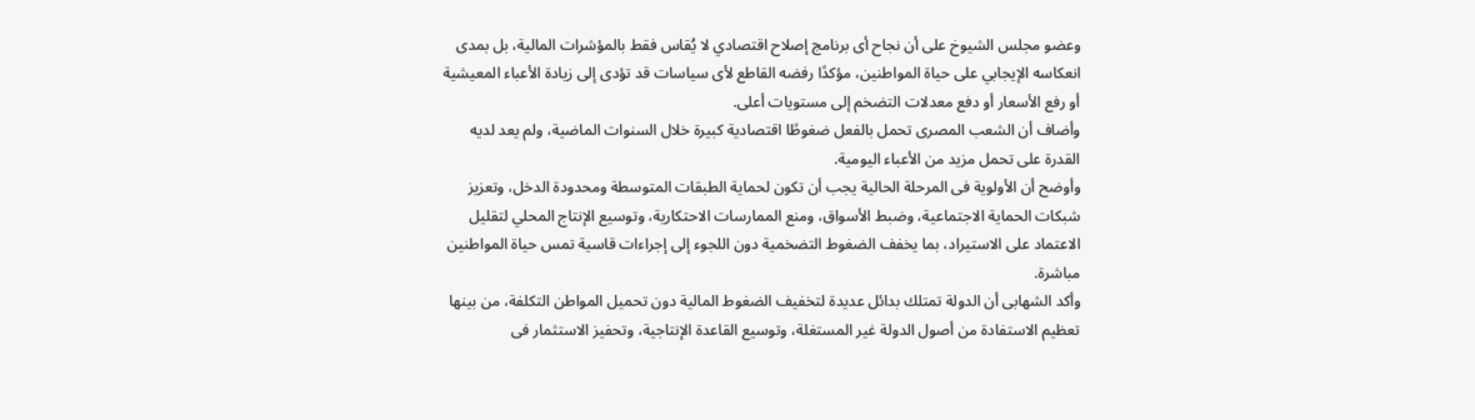وعضو مجلس الشيوخ على أن نجاح أى برنامج إصلاح اقتصادي لا يُقاس فقط بالمؤشرات المالية، بل بمدى انعكاسه الإيجابي على حياة المواطنين، مؤكدًا رفضه القاطع لأى سياسات قد تؤدى إلى زيادة الأعباء المعيشية أو رفع الأسعار أو دفع معدلات التضخم إلى مستويات أعلى.
وأضاف أن الشعب المصرى تحمل بالفعل ضغوطًا اقتصادية كبيرة خلال السنوات الماضية، ولم يعد لديه القدرة على تحمل مزيد من الأعباء اليومية.
وأوضح أن الأولوية فى المرحلة الحالية يجب أن تكون لحماية الطبقات المتوسطة ومحدودة الدخل، وتعزيز شبكات الحماية الاجتماعية، وضبط الأسواق، ومنع الممارسات الاحتكارية، وتوسيع الإنتاج المحلي لتقليل الاعتماد على الاستيراد، بما يخفف الضغوط التضخمية دون اللجوء إلى إجراءات قاسية تمس حياة المواطنين مباشرة.
وأكد الشهابى أن الدولة تمتلك بدائل عديدة لتخفيف الضغوط المالية دون تحميل المواطن التكلفة، من بينها تعظيم الاستفادة من أصول الدولة غير المستغلة، وتوسيع القاعدة الإنتاجية، وتحفيز الاستثمار فى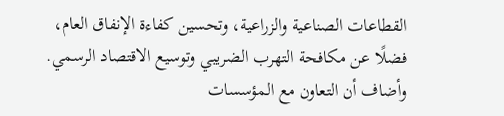القطاعات الصناعية والزراعية، وتحسين كفاءة الإنفاق العام، فضلًا عن مكافحة التهرب الضريبي وتوسيع الاقتصاد الرسمي.
وأضاف أن التعاون مع المؤسسات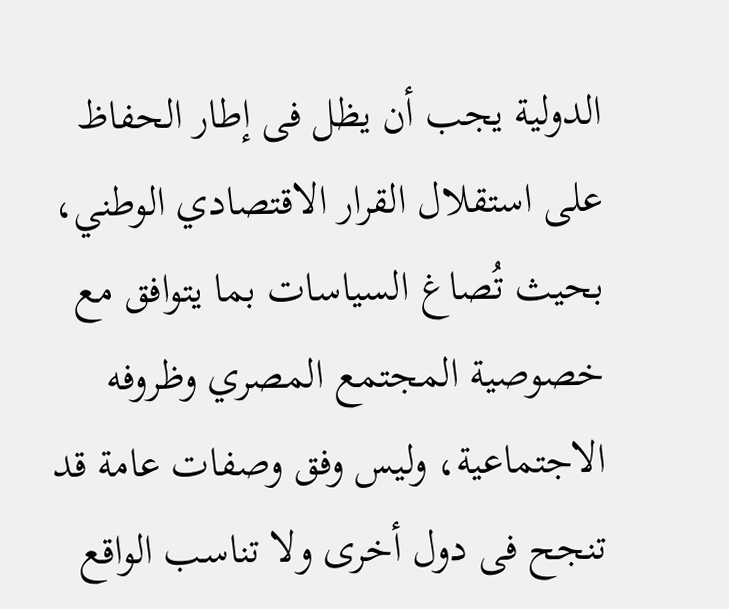الدولية يجب أن يظل فى إطار الحفاظ على استقلال القرار الاقتصادي الوطني، بحيث تُصاغ السياسات بما يتوافق مع خصوصية المجتمع المصري وظروفه الاجتماعية، وليس وفق وصفات عامة قد تنجح فى دول أخرى ولا تناسب الواقع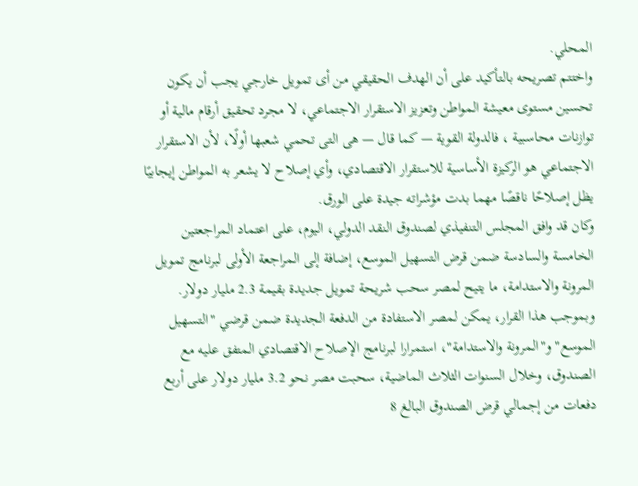المحلي.
واختتم تصريحه بالتأكيد على أن الهدف الحقيقي من أى تمويل خارجي يجب أن يكون تحسين مستوى معيشة المواطن وتعزيز الاستقرار الاجتماعي، لا مجرد تحقيق أرقام مالية أو توازنات محاسبية ، فالدولة القوية — كما قال — هى التى تحمي شعبها أولًا، لأن الاستقرار الاجتماعي هو الركيزة الأساسية للاستقرار الاقتصادي، وأي إصلاح لا يشعر به المواطن إيجابيًا يظل إصلاحًا ناقصًا مهما بدت مؤشراته جيدة على الورق.
وكان قد وافق المجلس التنفيذي لصندوق النقد الدولي، اليوم، على اعتماد المراجعتين الخامسة والسادسة ضمن قرض التسهيل الموسع، إضافة إلى المراجعة الأولى لبرنامج تمويل المرونة والاستدامة، ما يتيح لمصر سحب شريحة تمويل جديدة بقيمة 2.3 مليار دولار.
وبموجب هذا القرار، يمكن لمصر الاستفادة من الدفعة الجديدة ضمن قرضي "التسهيل الموسع" و"المرونة والاستدامة"، استمرارا لبرنامج الإصلاح الاقتصادي المتفق عليه مع الصندوق، وخلال السنوات الثلاث الماضية، سحبت مصر نحو 3.2 مليار دولار على أربع دفعات من إجمالي قرض الصندوق البالغ 8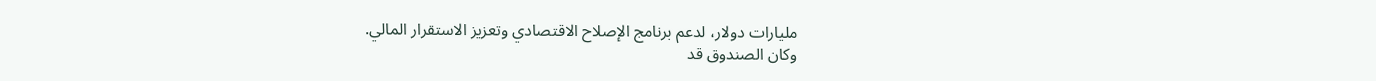مليارات دولار، لدعم برنامج الإصلاح الاقتصادي وتعزيز الاستقرار المالي.
وكان الصندوق قد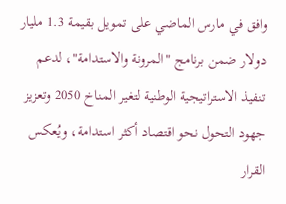وافق في مارس الماضي على تمويل بقيمة 1.3 مليار دولار ضمن برنامج "المرونة والاستدامة"، لدعم تنفيذ الاستراتيجية الوطنية لتغير المناخ 2050 وتعزيز جهود التحول نحو اقتصاد أكثر استدامة، ويُعكس القرار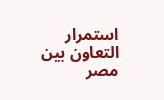استمرار التعاون بين مصر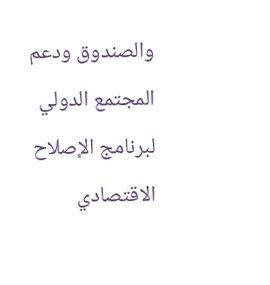والصندوق ودعم المجتمع الدولي لبرنامج الإصلاح الاقتصادي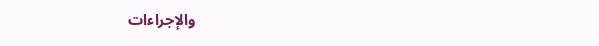والإجراءات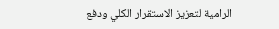الرامية لتعزيز الاستقرار الكلي ودفع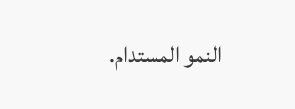النمو المستدام.